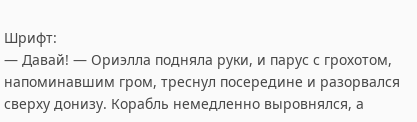Шрифт:
— Давай! — Ориэлла подняла руки, и парус с грохотом, напоминавшим гром, треснул посередине и разорвался сверху донизу. Корабль немедленно выровнялся, а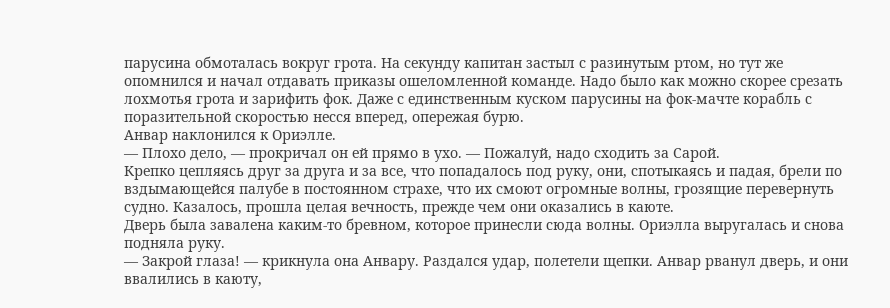парусина обмоталась вокруг грота. На секунду капитан застыл с разинутым ртом, но тут же опомнился и начал отдавать приказы ошеломленной команде. Надо было как можно скорее срезать лохмотья грота и зарифить фок. Даже с единственным куском парусины на фок-мачте корабль с поразительной скоростью несся вперед, опережая бурю.
Анвар наклонился к Ориэлле.
— Плохо дело, — прокричал он ей прямо в ухо. — Пожалуй, надо сходить за Сарой.
Крепко цепляясь друг за друга и за все, что попадалось под руку, они, спотыкаясь и падая, брели по вздымающейся палубе в постоянном страхе, что их смоют огромные волны, грозящие перевернуть судно. Казалось, прошла целая вечность, прежде чем они оказались в каюте.
Дверь была завалена каким-то бревном, которое принесли сюда волны. Ориэлла выругалась и снова подняла руку.
— Закрой глаза! — крикнула она Анвару. Раздался удар, полетели щепки. Анвар рванул дверь, и они ввалились в каюту,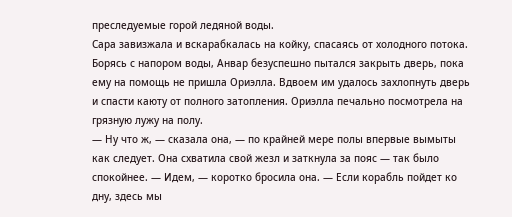преследуемые горой ледяной воды.
Сара завизжала и вскарабкалась на койку, спасаясь от холодного потока. Борясь с напором воды, Анвар безуспешно пытался закрыть дверь, пока ему на помощь не пришла Ориэлла. Вдвоем им удалось захлопнуть дверь и спасти каюту от полного затопления. Ориэлла печально посмотрела на грязную лужу на полу.
— Ну что ж, — сказала она, — по крайней мере полы впервые вымыты как следует. Она схватила свой жезл и заткнула за пояс — так было спокойнее. — Идем, — коротко бросила она. — Если корабль пойдет ко дну, здесь мы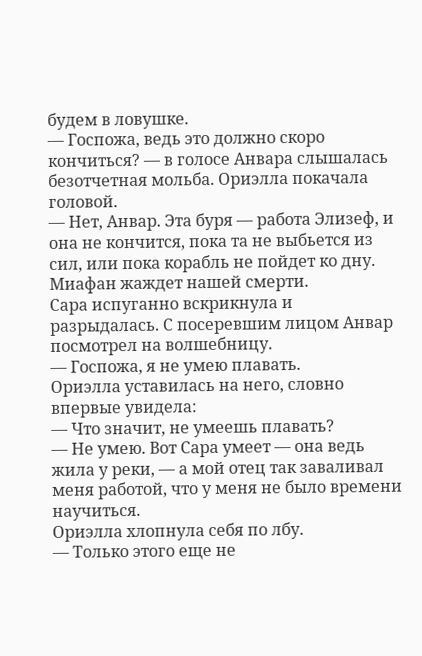будем в ловушке.
— Госпожа, ведь это должно скоро кончиться? — в голосе Анвара слышалась безотчетная мольба. Ориэлла покачала головой.
— Нет, Анвар. Эта буря — работа Элизеф, и она не кончится, пока та не выбьется из сил, или пока корабль не пойдет ко дну. Миафан жаждет нашей смерти.
Сара испуганно вскрикнула и разрыдалась. С посеревшим лицом Анвар посмотрел на волшебницу.
— Госпожа, я не умею плавать.
Ориэлла уставилась на него, словно впервые увидела:
— Что значит, не умеешь плавать?
— Не умею. Вот Сара умеет — она ведь жила у реки, — а мой отец так заваливал меня работой, что у меня не было времени научиться.
Ориэлла хлопнула себя по лбу.
— Только этого еще не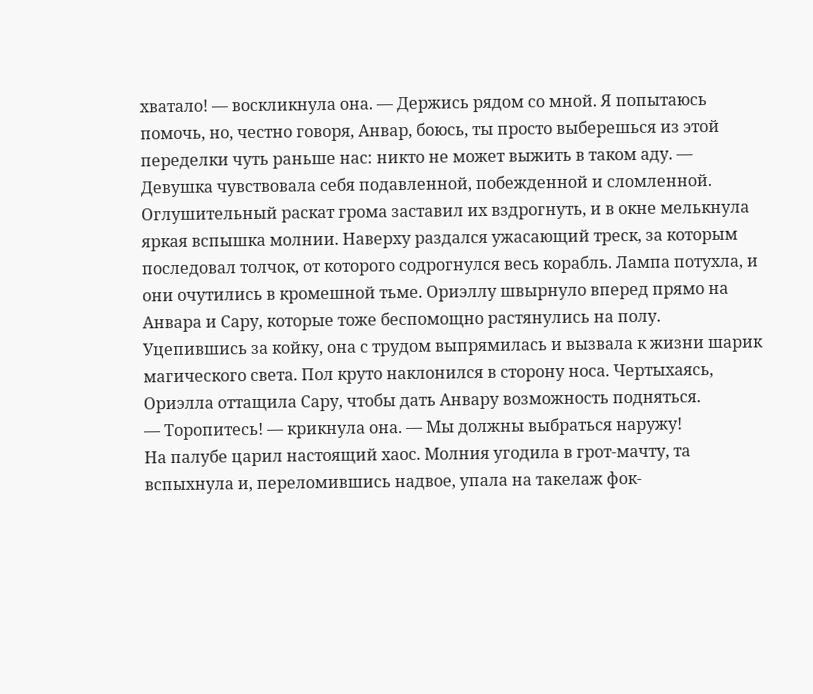хватало! — воскликнула она. — Держись рядом со мной. Я попытаюсь помочь, но, честно говоря, Анвар, боюсь, ты просто выберешься из этой переделки чуть раньше нас: никто не может выжить в таком аду. — Девушка чувствовала себя подавленной, побежденной и сломленной.
Оглушительный раскат грома заставил их вздрогнуть, и в окне мелькнула яркая вспышка молнии. Наверху раздался ужасающий треск, за которым последовал толчок, от которого содрогнулся весь корабль. Лампа потухла, и они очутились в кромешной тьме. Ориэллу швырнуло вперед прямо на Анвара и Сару, которые тоже беспомощно растянулись на полу.
Уцепившись за койку, она с трудом выпрямилась и вызвала к жизни шарик магического света. Пол круто наклонился в сторону носа. Чертыхаясь, Ориэлла оттащила Сару, чтобы дать Анвару возможность подняться.
— Торопитесь! — крикнула она. — Мы должны выбраться наружу!
На палубе царил настоящий хаос. Молния угодила в грот-мачту, та вспыхнула и, переломившись надвое, упала на такелаж фок-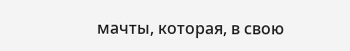мачты, которая, в свою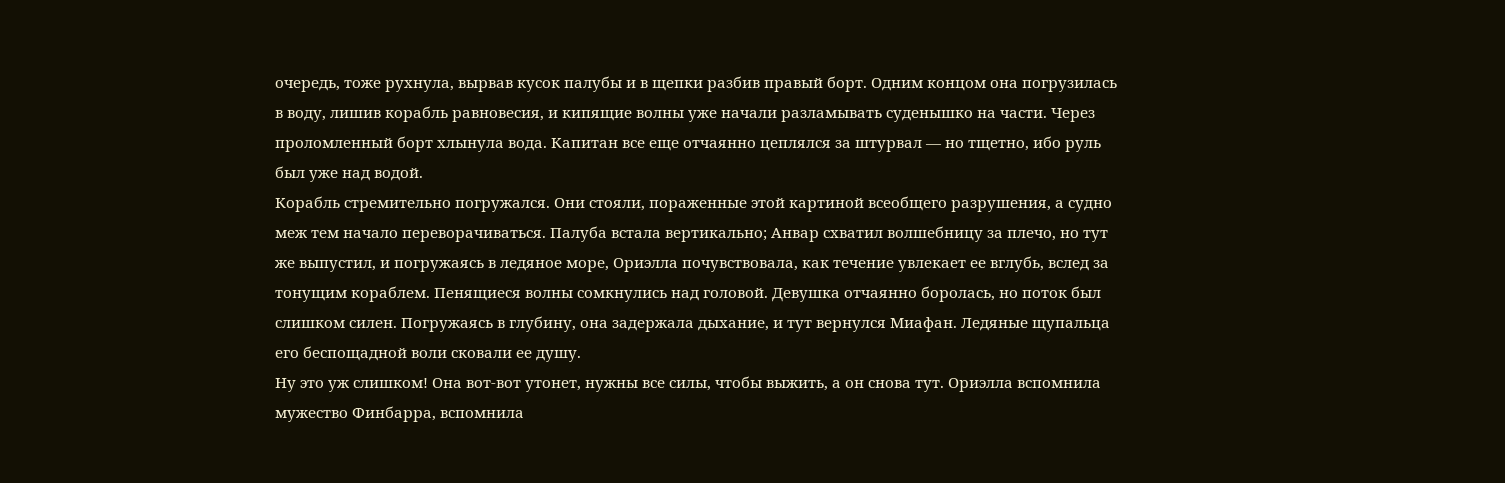очередь, тоже рухнула, вырвав кусок палубы и в щепки разбив правый борт. Одним концом она погрузилась в воду, лишив корабль равновесия, и кипящие волны уже начали разламывать суденышко на части. Через проломленный борт хлынула вода. Капитан все еще отчаянно цеплялся за штурвал — но тщетно, ибо руль был уже над водой.
Корабль стремительно погружался. Они стояли, пораженные этой картиной всеобщего разрушения, а судно меж тем начало переворачиваться. Палуба встала вертикально; Анвар схватил волшебницу за плечо, но тут же выпустил, и погружаясь в ледяное море, Ориэлла почувствовала, как течение увлекает ее вглубь, вслед за тонущим кораблем. Пенящиеся волны сомкнулись над головой. Девушка отчаянно боролась, но поток был слишком силен. Погружаясь в глубину, она задержала дыхание, и тут вернулся Миафан. Ледяные щупальца его беспощадной воли сковали ее душу.
Ну это уж слишком! Она вот-вот утонет, нужны все силы, чтобы выжить, а он снова тут. Ориэлла вспомнила мужество Финбарра, вспомнила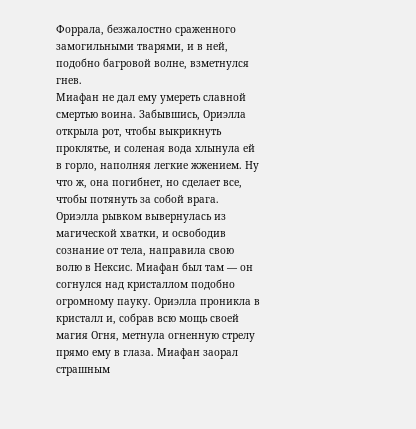Форрала, безжалостно сраженного замогильными тварями, и в ней, подобно багровой волне, взметнулся гнев.
Миафан не дал ему умереть славной смертью воина. Забывшись, Ориэлла открыла рот, чтобы выкрикнуть проклятье, и соленая вода хлынула ей в горло, наполняя легкие жжением. Ну что ж, она погибнет, но сделает все, чтобы потянуть за собой врага. Ориэлла рывком вывернулась из магической хватки, и освободив сознание от тела, направила свою волю в Нексис. Миафан был там — он согнулся над кристаллом подобно огромному пауку. Ориэлла проникла в кристалл и, собрав всю мощь своей магия Огня, метнула огненную стрелу прямо ему в глаза. Миафан заорал страшным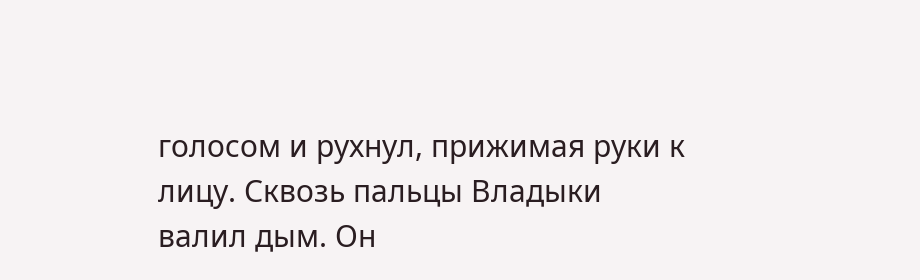голосом и рухнул, прижимая руки к лицу. Сквозь пальцы Владыки валил дым. Он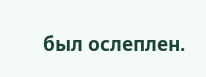был ослеплен.